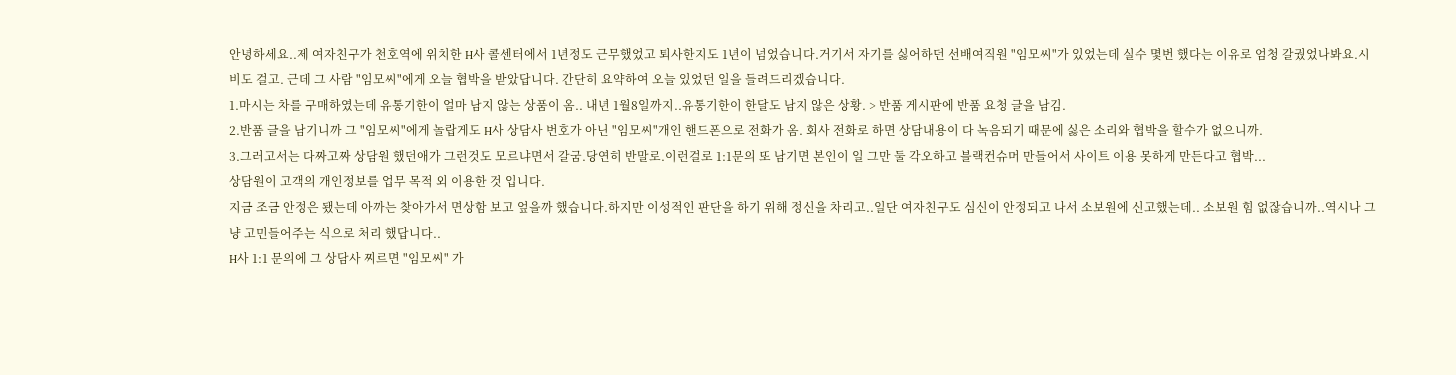안녕하세요..제 여자친구가 천호역에 위치한 H사 콜센터에서 1년정도 근무했었고 퇴사한지도 1년이 넘었습니다.거기서 자기를 싫어하던 선배여직원 "임모씨"가 있었는데 실수 몇번 했다는 이유로 엄청 갈궜었나봐요.시비도 걸고. 근데 그 사람 "임모씨"에게 오늘 협박을 받았답니다. 간단히 요약하여 오늘 있었던 일을 들려드리겠습니다.
1.마시는 차를 구매하였는데 유통기한이 얼마 남지 않는 상품이 옴.. 내년 1월8일까지..유통기한이 한달도 남지 않은 상황. > 반품 게시판에 반품 요청 글을 남김.
2.반품 글을 남기니까 그 "임모씨"에게 놀랍게도 H사 상담사 번호가 아닌 "임모씨"개인 핸드폰으로 전화가 옴. 회사 전화로 하면 상담내용이 다 녹음되기 때문에 싫은 소리와 협박을 할수가 없으니까.
3.그러고서는 다짜고짜 상담원 했던애가 그런것도 모르냐면서 갈굼.당연히 반말로.이런걸로 1:1문의 또 남기면 본인이 일 그만 둘 각오하고 블랙컨슈머 만들어서 사이트 이용 못하게 만든다고 협박...
상담원이 고객의 개인정보를 업무 목적 외 이용한 것 입니다.
지금 조금 안정은 됐는데 아까는 찾아가서 면상함 보고 엎을까 했습니다.하지만 이성적인 판단을 하기 위해 정신을 차리고..일단 여자친구도 심신이 안정되고 나서 소보원에 신고했는데.. 소보원 힘 없잖습니까..역시나 그냥 고민들어주는 식으로 처리 했답니다..
H사 1:1 문의에 그 상담사 찌르면 "임모씨" 가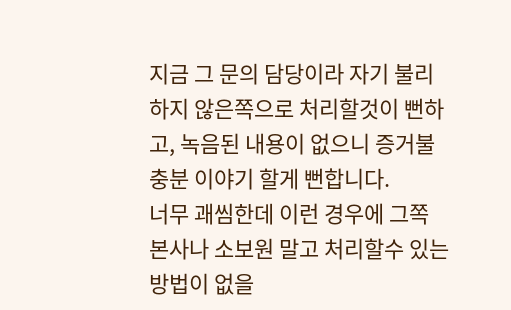지금 그 문의 담당이라 자기 불리하지 않은쪽으로 처리할것이 뻔하고, 녹음된 내용이 없으니 증거불충분 이야기 할게 뻔합니다.
너무 괘씸한데 이런 경우에 그쪽 본사나 소보원 말고 처리할수 있는 방법이 없을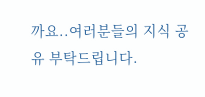까요..여러분들의 지식 공유 부탁드립니다.